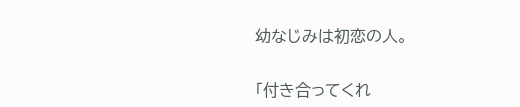幼なじみは初恋の人。


「付き合ってくれ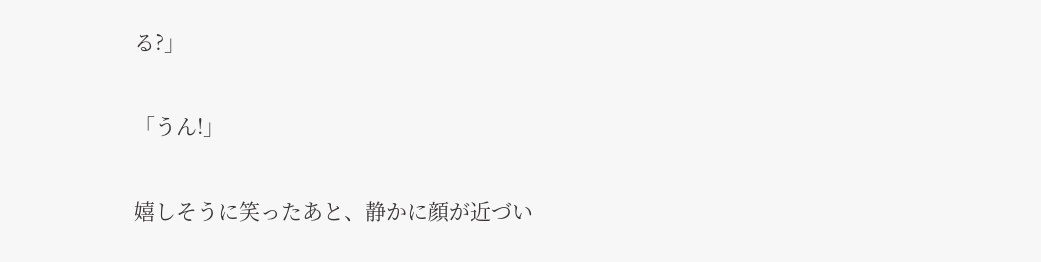る?」


「うん!」


嬉しそうに笑ったあと、静かに顔が近づい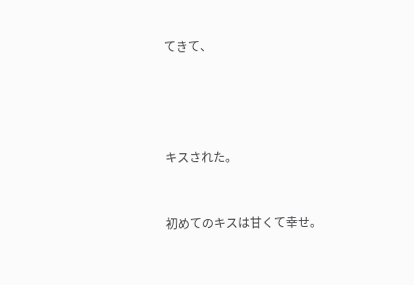てきて、




キスされた。


初めてのキスは甘くて幸せ。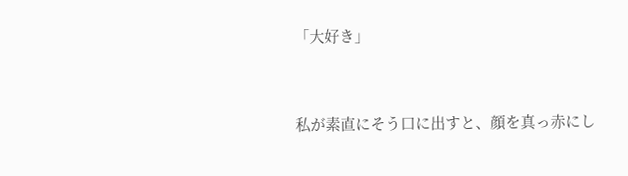「大好き」


私が素直にそう口に出すと、顔を真っ赤にし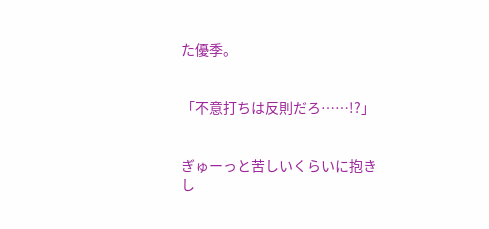た優季。


「不意打ちは反則だろ……!?」


ぎゅーっと苦しいくらいに抱きし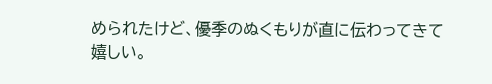められたけど、優季のぬくもりが直に伝わってきて嬉しい。